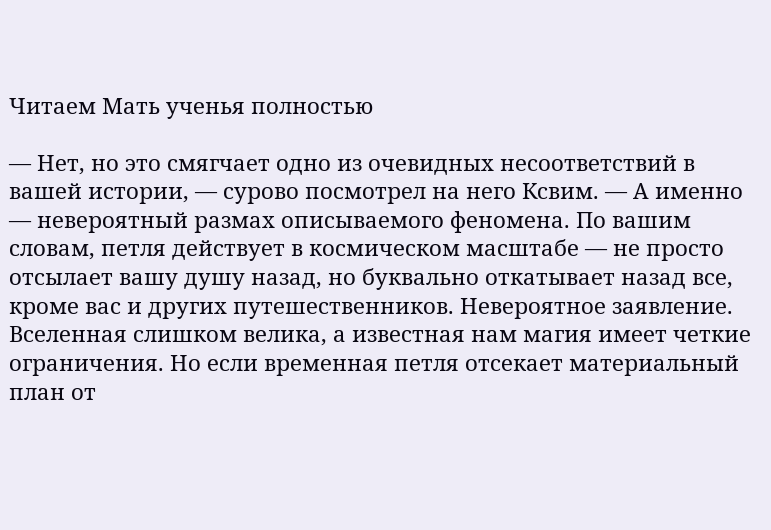Читаем Мать ученья полностью

— Нет, но это смягчает одно из очевидных несоответствий в вашей истории, — сурово посмотрел на него Ксвим. — А именно — невероятный размах описываемого феномена. По вашим словам, петля действует в космическом масштабе — не просто отсылает вашу душу назад, но буквально откатывает назад все, кроме вас и других путешественников. Невероятное заявление. Вселенная слишком велика, а известная нам магия имеет четкие ограничения. Но если временная петля отсекает материальный план от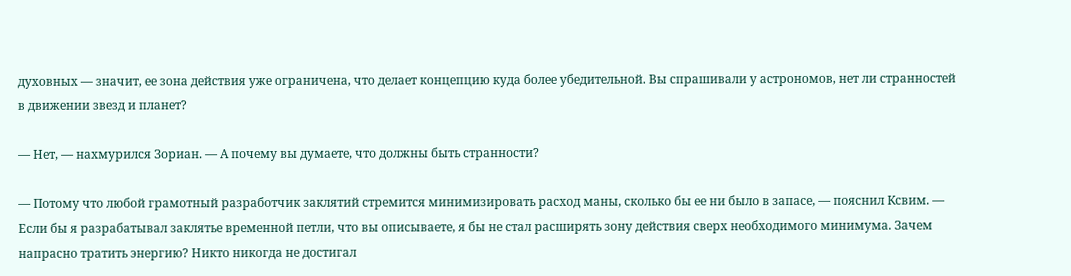духовных — значит, ее зона действия уже ограничена, что делает концепцию куда более убедительной. Вы спрашивали у астрономов, нет ли странностей в движении звезд и планет?

— Нет, — нахмурился Зориан. — А почему вы думаете, что должны быть странности?

— Потому что любой грамотный разработчик заклятий стремится минимизировать расход маны, сколько бы ее ни было в запасе, — пояснил Ксвим. — Если бы я разрабатывал заклятье временной петли, что вы описываете, я бы не стал расширять зону действия сверх необходимого минимума. Зачем напрасно тратить энергию? Никто никогда не достигал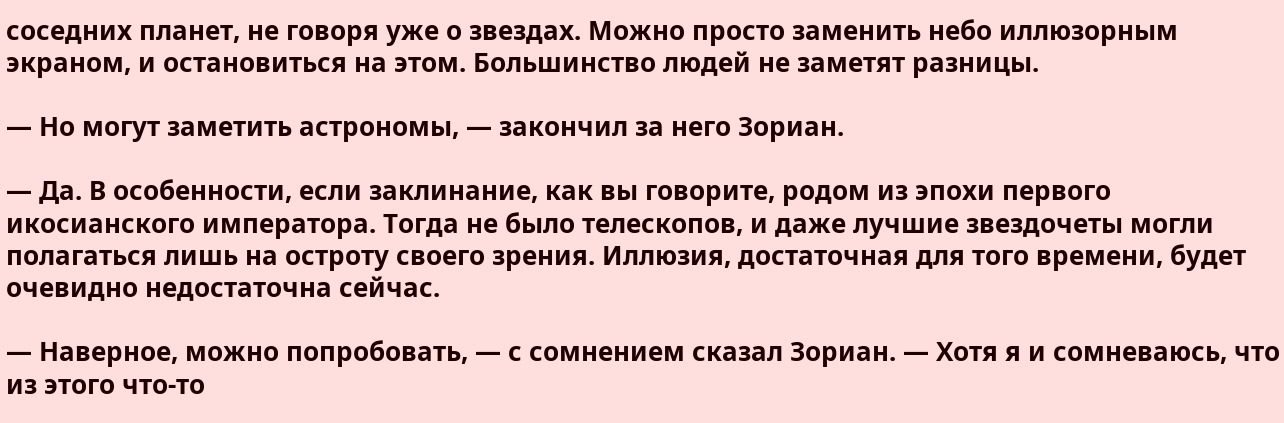соседних планет, не говоря уже о звездах. Можно просто заменить небо иллюзорным экраном, и остановиться на этом. Большинство людей не заметят разницы.

— Но могут заметить астрономы, — закончил за него Зориан.

— Да. В особенности, если заклинание, как вы говорите, родом из эпохи первого икосианского императора. Тогда не было телескопов, и даже лучшие звездочеты могли полагаться лишь на остроту своего зрения. Иллюзия, достаточная для того времени, будет очевидно недостаточна сейчас.

— Наверное, можно попробовать, — с сомнением сказал Зориан. — Хотя я и сомневаюсь, что из этого что-то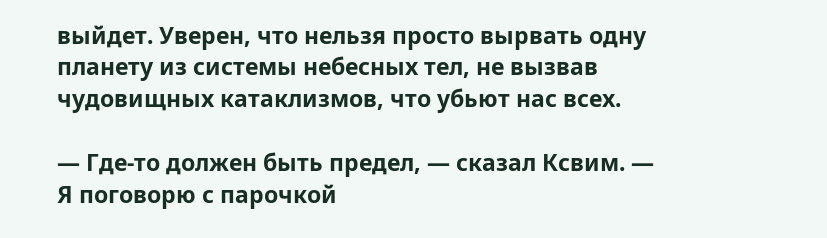выйдет. Уверен, что нельзя просто вырвать одну планету из системы небесных тел, не вызвав чудовищных катаклизмов, что убьют нас всех.

— Где-то должен быть предел, — сказал Ксвим. — Я поговорю с парочкой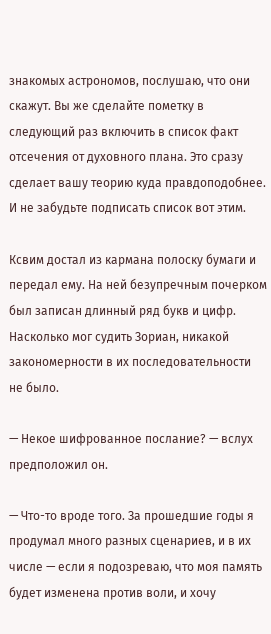знакомых астрономов, послушаю, что они скажут. Вы же сделайте пометку в следующий раз включить в список факт отсечения от духовного плана. Это сразу сделает вашу теорию куда правдоподобнее. И не забудьте подписать список вот этим.

Ксвим достал из кармана полоску бумаги и передал ему. На ней безупречным почерком был записан длинный ряд букв и цифр. Насколько мог судить Зориан, никакой закономерности в их последовательности не было.

— Некое шифрованное послание? — вслух предположил он.

— Что-то вроде того. За прошедшие годы я продумал много разных сценариев, и в их числе — если я подозреваю, что моя память будет изменена против воли, и хочу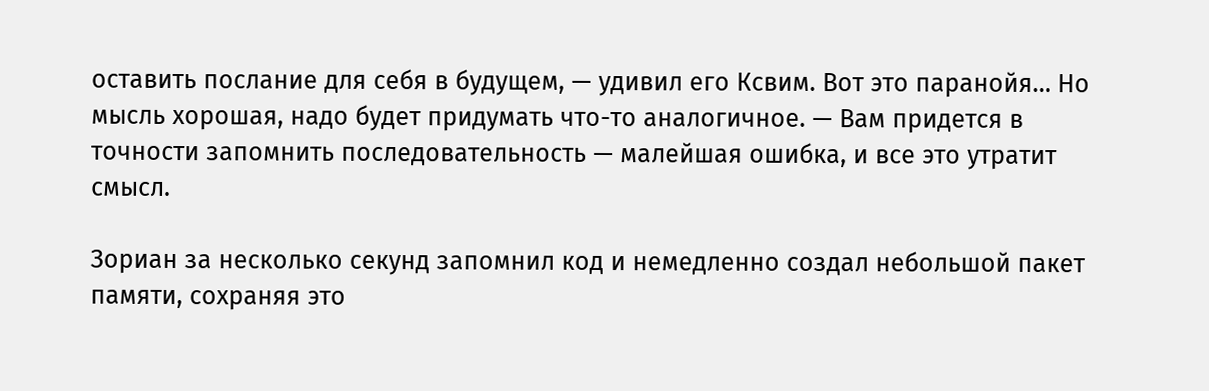оставить послание для себя в будущем, — удивил его Ксвим. Вот это паранойя… Но мысль хорошая, надо будет придумать что-то аналогичное. — Вам придется в точности запомнить последовательность — малейшая ошибка, и все это утратит смысл.

Зориан за несколько секунд запомнил код и немедленно создал небольшой пакет памяти, сохраняя это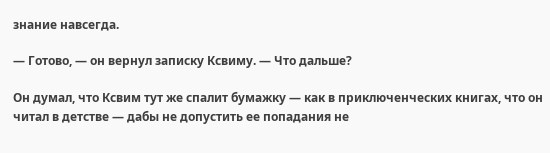знание навсегда.

— Готово, — он вернул записку Ксвиму. — Что дальше?

Он думал, что Ксвим тут же спалит бумажку — как в приключенческих книгах, что он читал в детстве — дабы не допустить ее попадания не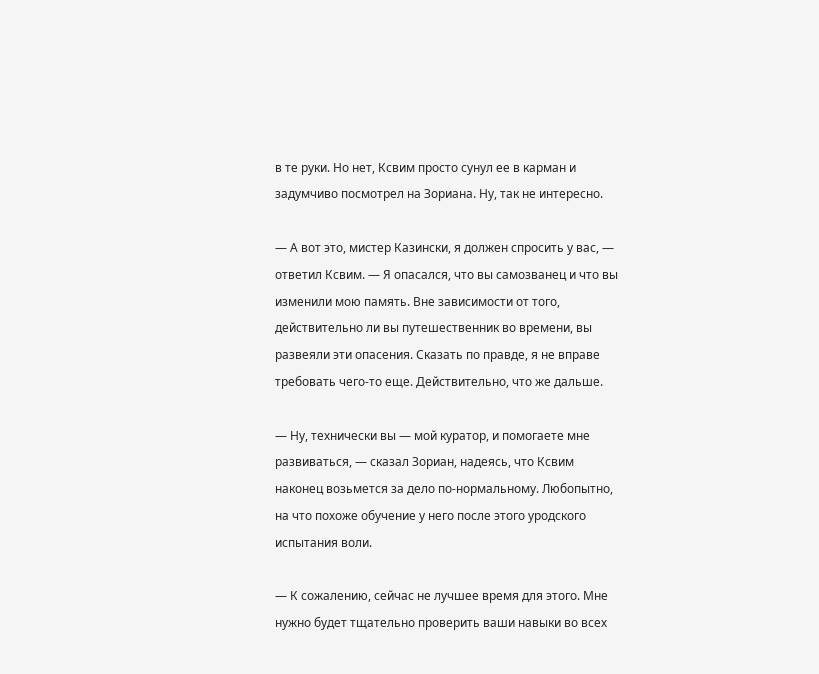в те руки. Но нет, Ксвим просто сунул ее в карман и задумчиво посмотрел на Зориана. Ну, так не интересно.

— А вот это, мистер Казински, я должен спросить у вас, — ответил Ксвим. — Я опасался, что вы самозванец и что вы изменили мою память. Вне зависимости от того, действительно ли вы путешественник во времени, вы развеяли эти опасения. Сказать по правде, я не вправе требовать чего-то еще. Действительно, что же дальше.

— Ну, технически вы — мой куратор, и помогаете мне развиваться, — сказал Зориан, надеясь, что Ксвим наконец возьмется за дело по-нормальному. Любопытно, на что похоже обучение у него после этого уродского испытания воли.

— К сожалению, сейчас не лучшее время для этого. Мне нужно будет тщательно проверить ваши навыки во всех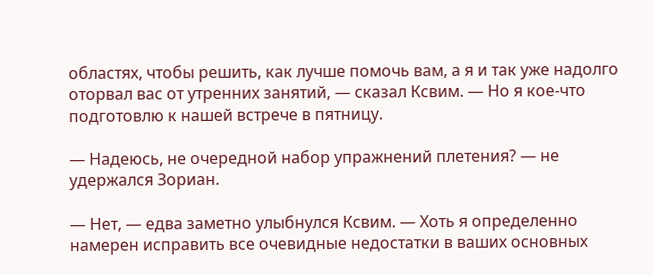областях, чтобы решить, как лучше помочь вам, а я и так уже надолго оторвал вас от утренних занятий, — сказал Ксвим. — Но я кое-что подготовлю к нашей встрече в пятницу.

— Надеюсь, не очередной набор упражнений плетения? — не удержался Зориан.

— Нет, — едва заметно улыбнулся Ксвим. — Хоть я определенно намерен исправить все очевидные недостатки в ваших основных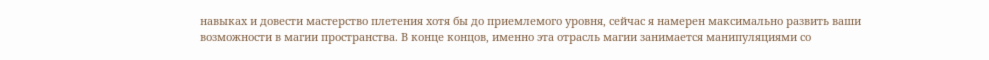навыках и довести мастерство плетения хотя бы до приемлемого уровня, сейчас я намерен максимально развить ваши возможности в магии пространства. В конце концов, именно эта отрасль магии занимается манипуляциями со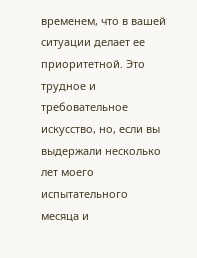временем, что в вашей ситуации делает ее приоритетной. Это трудное и требовательное искусство, но, если вы выдержали несколько лет моего испытательного месяца и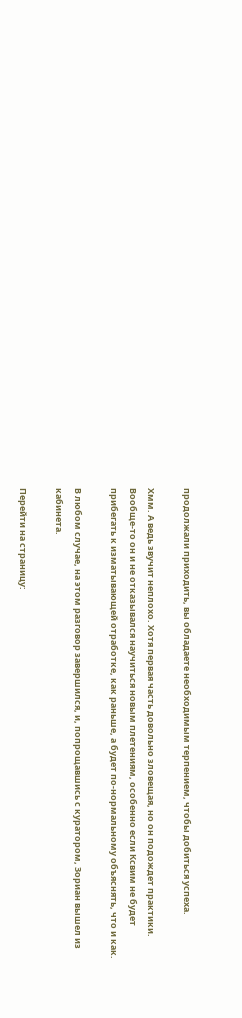продолжали приходить, вы обладаете необходимым терпением, чтобы добиться успеха.

Хмм. А ведь звучит неплохо. Хотя первая часть довольно зловещая, но он подождет практики. Вообще-то он и не отказывался научиться новым плетениям, особенно если Ксвим не будет прибегать к изматывающей отработке, как раньше, а будет по-нормальному объяснять, что и как.

В любом случае, на этом разговор завершился, и, попрощавшись с куратором, Зориан вышел из кабинета.

Перейти на страницу: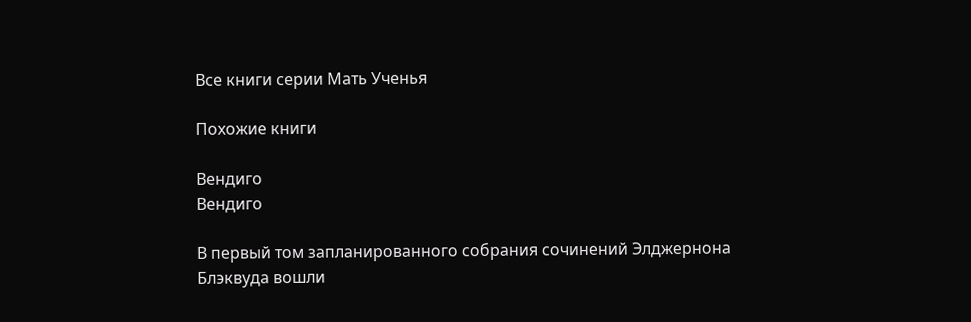Все книги серии Мать Ученья

Похожие книги

Вендиго
Вендиго

В первый том запланированного собрания сочинений Элджернона Блэквуда вошли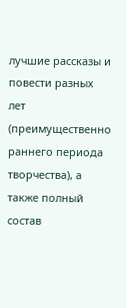лучшие рассказы и повести разных лет (преимущественно раннего периода творчества), а также полный состав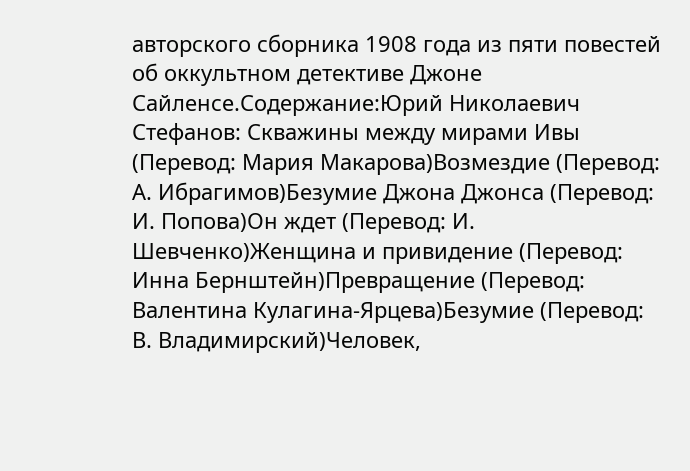авторского сборника 1908 года из пяти повестей об оккультном детективе Джоне Сайленсе.Содержание:Юрий Николаевич Стефанов: Скважины между мирами Ивы (Перевод: Мария Макарова)Возмездие (Перевод: А. Ибрагимов)Безумие Джона Джонса (Перевод: И. Попова)Он ждет (Перевод: И. Шевченко)Женщина и привидение (Перевод: Инна Бернштейн)Превращение (Перевод: Валентина Кулагина-Ярцева)Безумие (Перевод: В. Владимирский)Человек,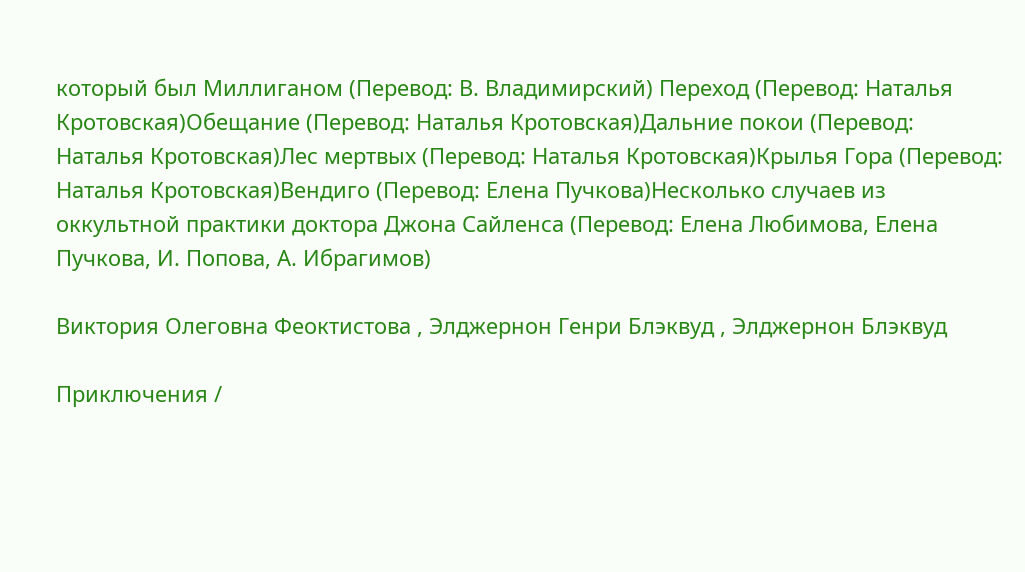который был Миллиганом (Перевод: В. Владимирский) Переход (Перевод: Наталья Кротовская)Обещание (Перевод: Наталья Кротовская)Дальние покои (Перевод: Наталья Кротовская)Лес мертвых (Перевод: Наталья Кротовская)Крылья Гора (Перевод: Наталья Кротовская)Вендиго (Перевод: Елена Пучкова)Несколько случаев из оккультной практики доктора Джона Сайленса (Перевод: Елена Любимова, Елена Пучкова, И. Попова, А. Ибрагимов)

Виктория Олеговна Феоктистова , Элджернон Генри Блэквуд , Элджернон Блэквуд

Приключения /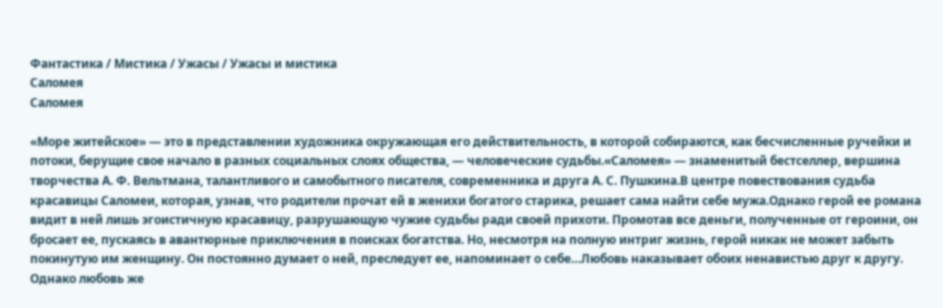Фантастика / Мистика / Ужасы / Ужасы и мистика
Саломея
Саломея

«Море житейское» — это в представлении художника окружающая его действительность, в которой собираются, как бесчисленные ручейки и потоки, берущие свое начало в разных социальных слоях общества, — человеческие судьбы.«Саломея» — знаменитый бестселлер, вершина творчества А. Ф. Вельтмана, талантливого и самобытного писателя, современника и друга А. С. Пушкина.В центре повествования судьба красавицы Саломеи, которая, узнав, что родители прочат ей в женихи богатого старика, решает сама найти себе мужа.Однако герой ее романа видит в ней лишь эгоистичную красавицу, разрушающую чужие судьбы ради своей прихоти. Промотав все деньги, полученные от героини, он бросает ее, пускаясь в авантюрные приключения в поисках богатства. Но, несмотря на полную интриг жизнь, герой никак не может забыть покинутую им женщину. Он постоянно думает о ней, преследует ее, напоминает о себе…Любовь наказывает обоих ненавистью друг к другу. Однако любовь же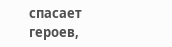спасает героев,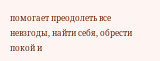помогает преодолеть все невзгоды, найти себя, обрести покой и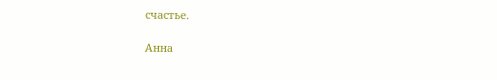счастье.

Анна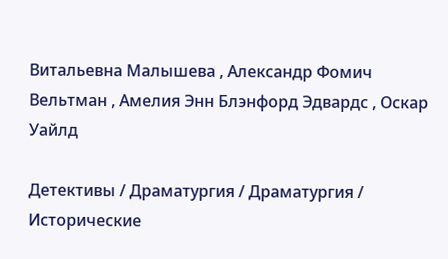Витальевна Малышева , Александр Фомич Вельтман , Амелия Энн Блэнфорд Эдвардс , Оскар Уайлд

Детективы / Драматургия / Драматургия / Исторические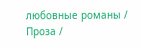любовные романы / Проза /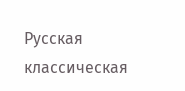Русская классическая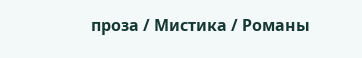проза / Мистика / Романы